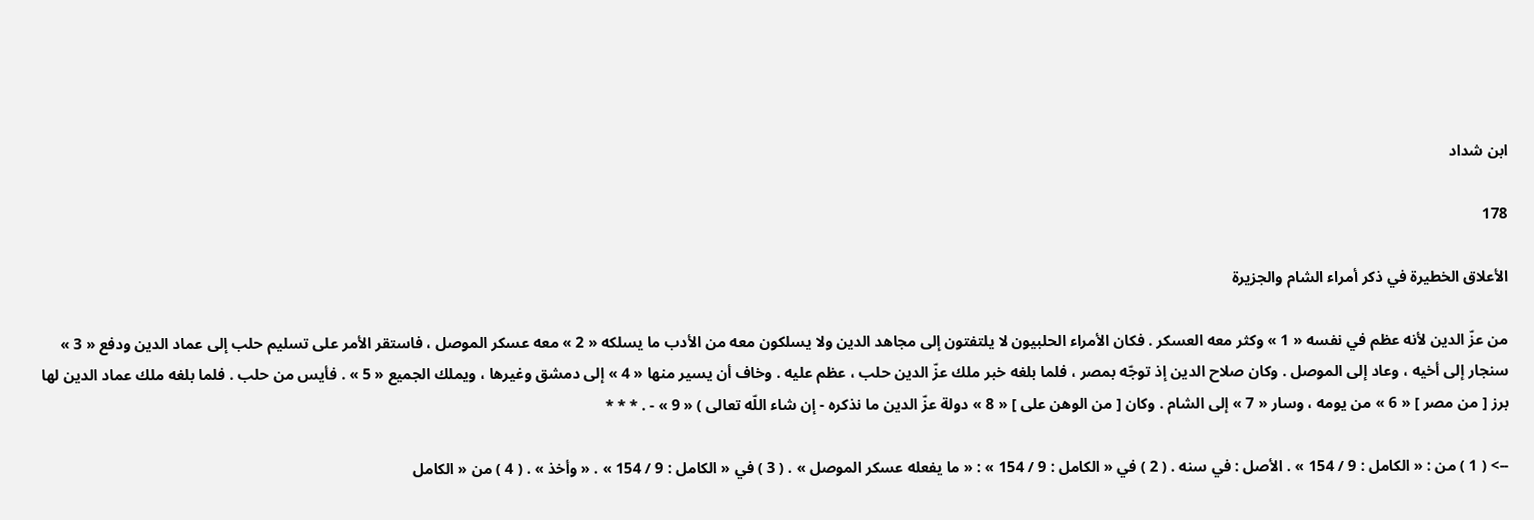ابن شداد

178

الأعلاق الخطيرة في ذكر أمراء الشام والجزيرة

من عزّ الدين لأنه عظم في نفسه « 1 » وكثر معه العسكر . فكان الأمراء الحلبيون لا يلتفتون إلى مجاهد الدين ولا يسلكون معه من الأدب ما يسلكه « 2 » معه عسكر الموصل ، فاستقر الأمر على تسليم حلب إلى عماد الدين ودفع « 3 » سنجار إلى أخيه ، وعاد إلى الموصل . وكان صلاح الدين إذ توجّه بمصر ، فلما بلغه خبر ملك عزّ الدين حلب ، عظم عليه . وخاف أن يسير منها « 4 » إلى دمشق وغيرها ، ويملك الجميع « 5 » . فأيس من حلب . فلما بلغه ملك عماد الدين لها برز [ من مصر ] « 6 » من يومه ، وسار « 7 » إلى الشام . وكان [ من الوهن على ] « 8 » دولة عزّ الدين ما نذكره - إن شاء اللّه تعالى ) « 9 » - . * * *

--> ( 1 ) من : « الكامل : 9 / 154 » . الأصل : في سنه . ( 2 ) في « الكامل : 9 / 154 » : « ما يفعله عسكر الموصل » . ( 3 ) في « الكامل : 9 / 154 » . « وأخذ » . ( 4 ) من « الكامل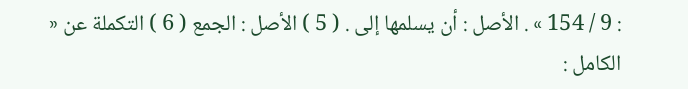: 9 / 154 » . الأصل : أن يسلمها إلى . ( 5 ) الأصل : الجمع ( 6 ) التكملة عن « الكامل :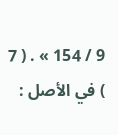9 / 154 » . ( 7 ) في الأصل :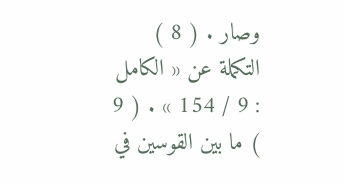وصار . ( 8 ) التكملة عن « الكامل : 9 / 154 » . ( 9 ) ما بين القوسين في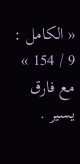« الكامل : 9 / 154 » مع فارق يسير .